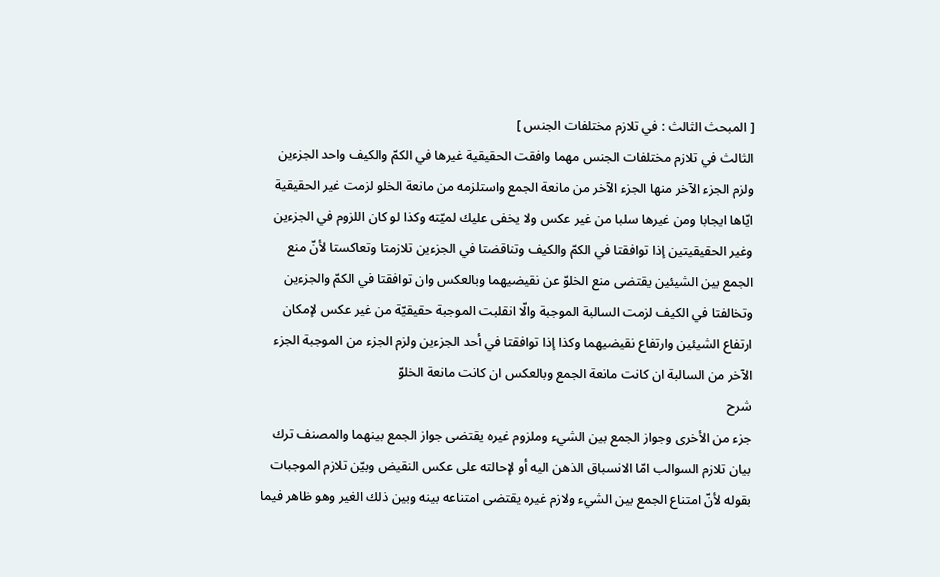[ المبحث الثالث : في تلازم مختلفات الجنس ]
الثالث في تلازم مختلفات الجنس مهما وافقت الحقيقية غيرها في الكمّ والكيف واحد الجزءين ولزم الجزء الآخر منها الجزء الآخر من مانعة الجمع واستلزمه من مانعة الخلو لزمت غير الحقيقية ايّاها ايجابا ومن غيرها سلبا من غير عكس ولا يخفى عليك لميّته وكذا لو كان اللزوم في الجزءين وغير الحقيقيتين إذا توافقتا في الكمّ والكيف وتناقضتا في الجزءين تلازمتا وتعاكستا لأنّ منع الجمع بين الشيئين يقتضى منع الخلوّ عن نقيضيهما وبالعكس وان توافقتا في الكمّ والجزءين وتخالفتا في الكيف لزمت السالبة الموجبة والّا انقلبت الموجبة حقيقيّة من غير عكس لإمكان ارتفاع الشيئين وارتفاع نقيضيهما وكذا إذا توافقتا في أحد الجزءين ولزم الجزء من الموجبة الجزء الآخر من السالبة ان كانت مانعة الجمع وبالعكس ان كانت مانعة الخلوّ
شرح
جزء من الأخرى وجواز الجمع بين الشيء وملزوم غيره يقتضى جواز الجمع بينهما والمصنف ترك بيان تلازم السوالب امّا الانسباق الذهن اليه أو لإحالته على عكس النقيض وبيّن تلازم الموجبات بقوله لأنّ امتناع الجمع بين الشيء ولازم غيره يقتضى امتناعه بينه وبين ذلك الغير وهو ظاهر فيما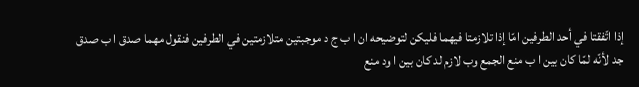إذا اتّفقتا في أحد الطرفين امّا إذا تلازمتا فيهما فليكن لتوضيحه ان ا ب ج د موجبتين متلازمتين في الطرفين فنقول مهما صدق ا ب صدق جد لأنّه لمّا كان بين ا ب منع الجمع وب لازم لد كان بين ا ود منع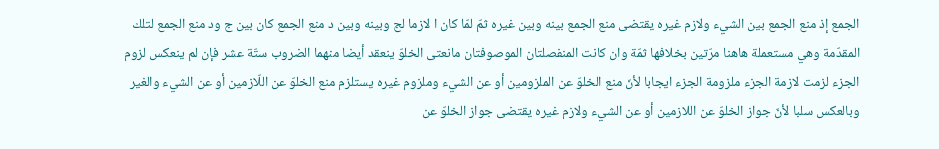الجمع إذ منع الجمع بين الشيء ولازم غيره يقتضى منع الجمع بينه وبين غيره ثمّ لمّا كان ا لازما لج وبينه وبين د منع الجمع كان بين ج ود منع الجمع لتلك المقدّمة وهي مستعملة هاهنا مرّتين بخلافها ثمّة وان كانت المنفصلتان الموصوفتان مانعتى الخلوّ ينعقد أيضا منهما الضروب ستّة عشر فإن لم ينعكس لزوم الجزء لزمت لازمة الجزء ملزومة الجزء ايجابا لأنّ منع الخلوّ عن الملزومين أو عن الشيء وملزوم غيره يستلزم منع الخلوّ عن اللّازمين أو عن الشيء والغير وبالعكس سلبا لأنّ جواز الخلوّ عن اللازمين أو عن الشيء ولازم غيره يقتضى جواز الخلوّ عن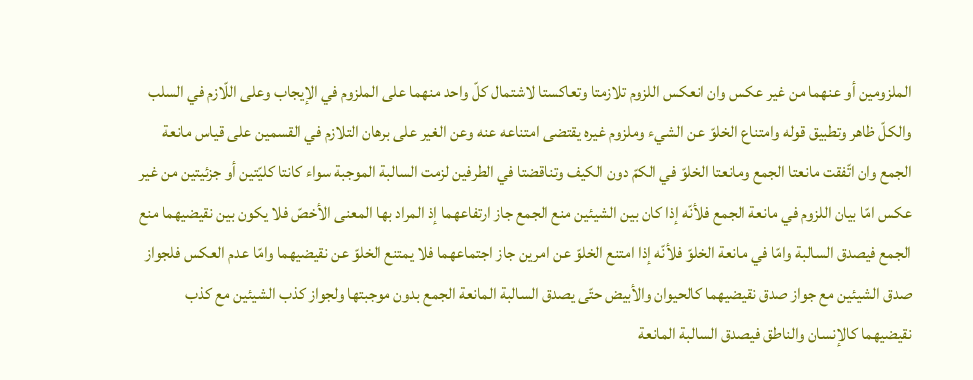الملزومين أو عنهما من غير عكس وان انعكس اللزوم تلازمتا وتعاكستا لاشتمال كلّ واحد منهما على الملزوم في الإيجاب وعلى اللّازم في السلب والكلّ ظاهر وتطبيق قوله وامتناع الخلوّ عن الشيء وملزوم غيره يقتضى امتناعه عنه وعن الغير على برهان التلازم في القسمين على قياس مانعة الجمع وان اتّفقت مانعتا الجمع ومانعتا الخلوّ في الكمّ دون الكيف وتناقضتا في الطرفين لزمت السالبة الموجبة سواء كانتا كليّتين أو جزئيتين من غير عكس امّا بيان اللزوم في مانعة الجمع فلأنّه إذا كان بين الشيئين منع الجمع جاز ارتفاعهما إذ المراد بها المعنى الأخصّ فلا يكون بين نقيضيهما منع الجمع فيصدق السالبة وامّا في مانعة الخلوّ فلأنّه إذا امتنع الخلوّ عن امرين جاز اجتماعهما فلا يمتنع الخلوّ عن نقيضيهما وامّا عدم العكس فلجواز صدق الشيئين مع جواز صدق نقيضيهما كالحيوان والأبيض حتّى يصدق السالبة المانعة الجمع بدون موجبتها ولجواز كذب الشيئين مع كذب نقيضيهما كالإنسان والناطق فيصدق السالبة المانعة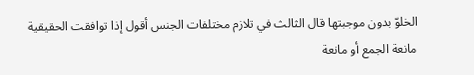الخلوّ بدون موجبتها قال الثالث في تلازم مختلفات الجنس أقول إذا توافقت الحقيقية مانعة الجمع أو مانعة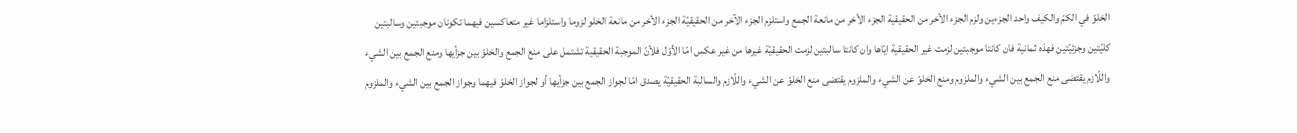الخلوّ في الكمّ والكيف واحد الجزءين ولزم الجزء الأخر من الحقيقية الجزء الأخر من مانعة الجمع واستلزم الجزء الآخر من الحقيقيّة الجزء الأخر من مانعة الخلو لزوما واستلزاما غير متعاكسين فيهما تكونان موجبتين وسالبتين كليّتين وجزئيّتين فهذه ثمانية فان كانتا موجبتين لزمت غير الحقيقية ايّاها وان كانتا سالبتين لزمت الحقيقيّة غيرها من غير عكس امّا الأوّل فلأنّ الموجبة الحقيقية تشتمل على منع الجمع والخلوّ بين جزأيها ومنع الجمع بين الشيء واللّازم يقتضى منع الجمع بين الشيء والملزوم ومنع الخلوّ عن الشيء والملزوم يقتضى منع الخلوّ عن الشيء واللّازم والسالبة الحقيقيّة يصدق امّا لجواز الجمع بين جزأيها أو لجواز الخلوّ فيهما وجواز الجمع بين الشيء والملزوم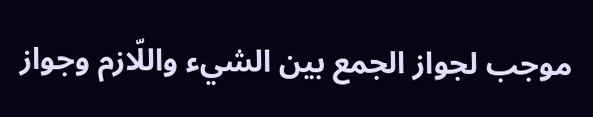موجب لجواز الجمع بين الشيء واللّازم وجواز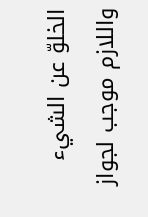الخلوّ عن الشيء واللازم موجب لجواز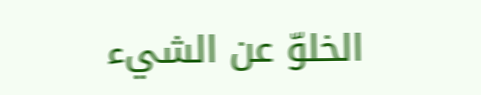الخلوّ عن الشيء